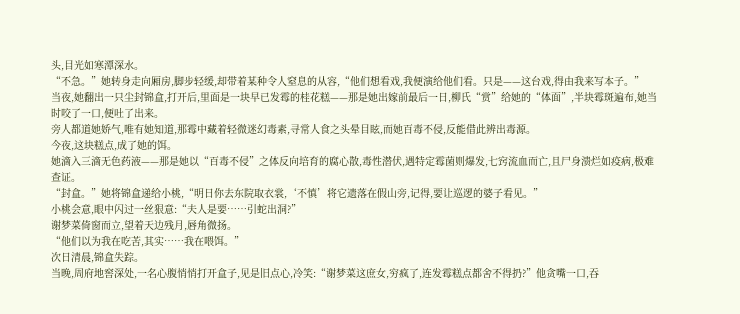头,目光如寒潭深水。
“不急。”她转身走向厢房,脚步轻缓,却带着某种令人窒息的从容,“他们想看戏,我便演给他们看。只是——这台戏,得由我来写本子。”
当夜,她翻出一只尘封锦盒,打开后,里面是一块早已发霉的桂花糕——那是她出嫁前最后一日,柳氏“赏”给她的“体面”,半块霉斑遍布,她当时咬了一口,便吐了出来。
旁人都道她娇气,唯有她知道,那霉中藏着轻微迷幻毒素,寻常人食之头晕目眩,而她百毒不侵,反能借此辨出毒源。
今夜,这块糕点,成了她的饵。
她滴入三滴无色药液——那是她以“百毒不侵”之体反向培育的腐心散,毒性潜伏,遇特定霉菌则爆发,七窍流血而亡,且尸身溃烂如疫病,极难查证。
“封盒。”她将锦盒递给小桃,“明日你去东院取衣裳,‘不慎’将它遗落在假山旁,记得,要让巡逻的婆子看见。”
小桃会意,眼中闪过一丝狠意:“夫人是要……引蛇出洞?”
谢梦菜倚窗而立,望着天边残月,唇角微扬。
“他们以为我在吃苦,其实……我在喂饵。”
次日清晨,锦盒失踪。
当晚,周府地窖深处,一名心腹悄悄打开盒子,见是旧点心,冷笑:“谢梦菜这庶女,穷疯了,连发霉糕点都舍不得扔?”他贪嘴一口,吞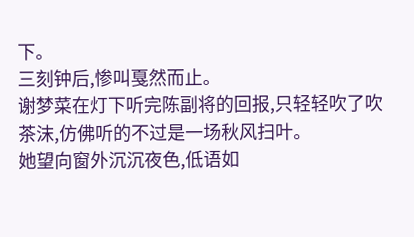下。
三刻钟后,惨叫戛然而止。
谢梦菜在灯下听完陈副将的回报,只轻轻吹了吹茶沫,仿佛听的不过是一场秋风扫叶。
她望向窗外沉沉夜色,低语如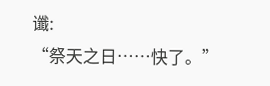谶:
“祭天之日……快了。”